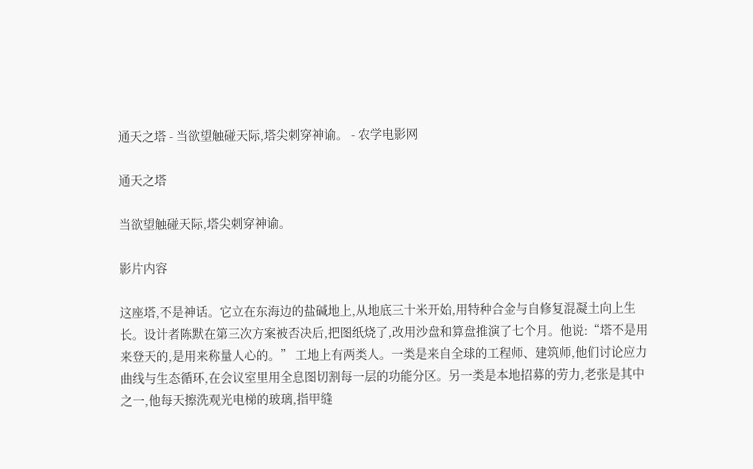通天之塔 - 当欲望触碰天际,塔尖刺穿神谕。 - 农学电影网

通天之塔

当欲望触碰天际,塔尖刺穿神谕。

影片内容

这座塔,不是神话。它立在东海边的盐碱地上,从地底三十米开始,用特种合金与自修复混凝土向上生长。设计者陈默在第三次方案被否决后,把图纸烧了,改用沙盘和算盘推演了七个月。他说:“塔不是用来登天的,是用来称量人心的。” 工地上有两类人。一类是来自全球的工程师、建筑师,他们讨论应力曲线与生态循环,在会议室里用全息图切割每一层的功能分区。另一类是本地招募的劳力,老张是其中之一,他每天擦洗观光电梯的玻璃,指甲缝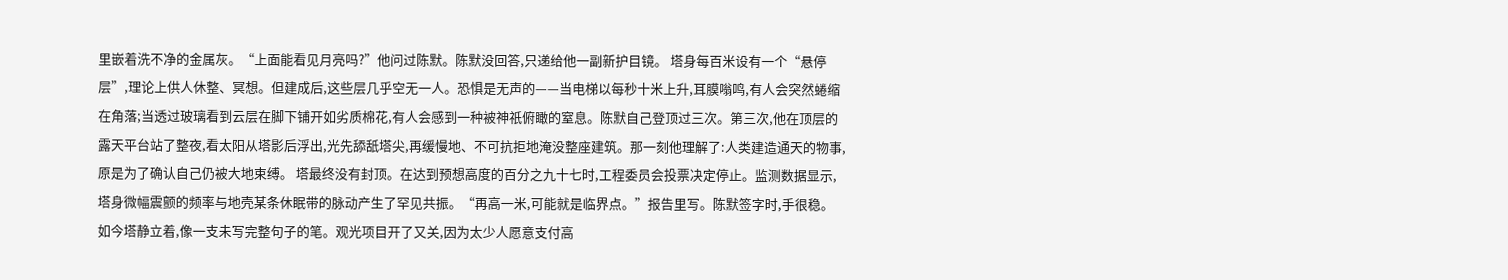里嵌着洗不净的金属灰。“上面能看见月亮吗?”他问过陈默。陈默没回答,只递给他一副新护目镜。 塔身每百米设有一个“悬停层”,理论上供人休整、冥想。但建成后,这些层几乎空无一人。恐惧是无声的——当电梯以每秒十米上升,耳膜嗡鸣,有人会突然蜷缩在角落;当透过玻璃看到云层在脚下铺开如劣质棉花,有人会感到一种被神祇俯瞰的窒息。陈默自己登顶过三次。第三次,他在顶层的露天平台站了整夜,看太阳从塔影后浮出,光先舔舐塔尖,再缓慢地、不可抗拒地淹没整座建筑。那一刻他理解了:人类建造通天的物事,原是为了确认自己仍被大地束缚。 塔最终没有封顶。在达到预想高度的百分之九十七时,工程委员会投票决定停止。监测数据显示,塔身微幅震颤的频率与地壳某条休眠带的脉动产生了罕见共振。“再高一米,可能就是临界点。”报告里写。陈默签字时,手很稳。 如今塔静立着,像一支未写完整句子的笔。观光项目开了又关,因为太少人愿意支付高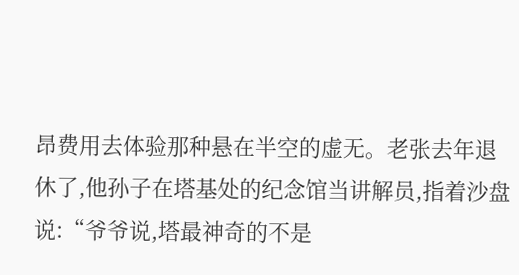昂费用去体验那种悬在半空的虚无。老张去年退休了,他孙子在塔基处的纪念馆当讲解员,指着沙盘说:“爷爷说,塔最神奇的不是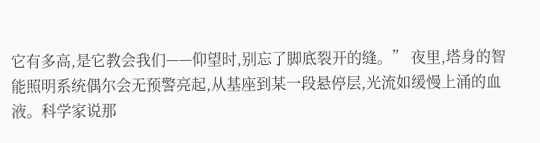它有多高,是它教会我们——仰望时,别忘了脚底裂开的缝。” 夜里,塔身的智能照明系统偶尔会无预警亮起,从基座到某一段悬停层,光流如缓慢上涌的血液。科学家说那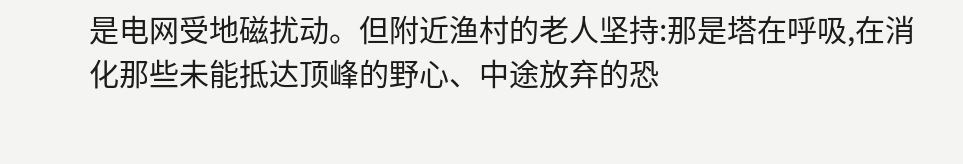是电网受地磁扰动。但附近渔村的老人坚持:那是塔在呼吸,在消化那些未能抵达顶峰的野心、中途放弃的恐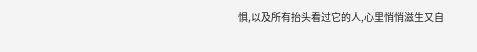惧,以及所有抬头看过它的人,心里悄悄滋生又自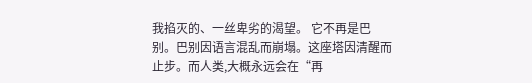我掐灭的、一丝卑劣的渴望。 它不再是巴别。巴别因语言混乱而崩塌。这座塔因清醒而止步。而人类,大概永远会在“再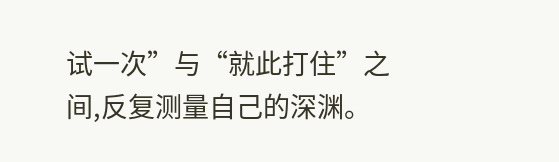试一次”与“就此打住”之间,反复测量自己的深渊。